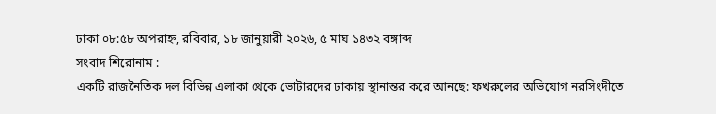ঢাকা ০৮:৫৮ অপরাহ্ন, রবিবার, ১৮ জানুয়ারী ২০২৬, ৫ মাঘ ১৪৩২ বঙ্গাব্দ
সংবাদ শিরোনাম :
একটি রাজনৈতিক দল বিভিন্ন এলাকা থেকে ভোটারদের ঢাকায় স্থানান্তর করে আনছে: ফখরুলের অভিযোগ নরসিংদীতে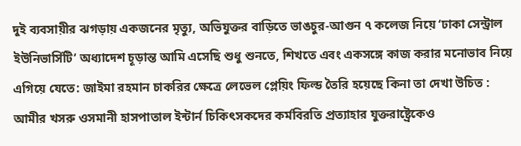দুই ব্যবসায়ীর ঝগড়ায় একজনের মৃত্যু, অভিযুক্তর বাড়িতে ভাঙচুর-আগুন ৭ কলেজ নিয়ে ‘ঢাকা সেন্ট্রাল ইউনিভার্সিটি’ অধ্যাদেশ চূড়ান্ত আমি এসেছি শুধু শুনতে, শিখতে এবং একসঙ্গে কাজ করার মনোভাব নিয়ে এগিয়ে যেতে: জাইমা রহমান চাকরির ক্ষেত্রে লেভেল প্লেয়িং ফিল্ড তৈরি হয়েছে কিনা তা দেখা উচিত : আমীর খসরু ওসমানী হাসপাতাল ইন্টার্ন চিকিৎসকদের কর্মবিরতি প্রত্যাহার যুক্তরাষ্ট্রেকেও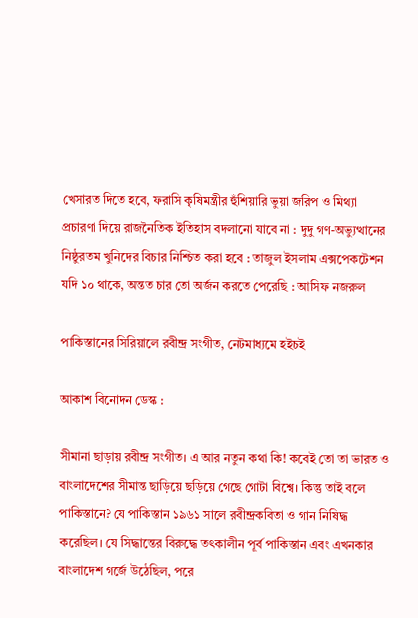খেসারত দিতে হবে, ফরাসি কৃষিমন্ত্রীর হুঁশিয়ারি ভুয়া জরিপ ও মিথ্যা প্রচারণা দিয়ে রাজনৈতিক ইতিহাস বদলানো যাবে না : দুদু গণ-অভ্যুত্থানের নিষ্ঠুরতম খুনিদের বিচার নিশ্চিত করা হবে : তাজুল ইসলাম এক্সপেকটেশন যদি ১০ থাকে, অন্তত চার তো অর্জন করতে পেরেছি : আসিফ নজরুল

পাকিস্তানের সিরিয়ালে রবীন্দ্র সংগীত, নেটমাধ্যমে হইচই

আকাশ বিনোদন ডেস্ক :

সীমানা ছাড়ায় রবীন্দ্র সংগীত। এ আর নতুন কথা কি! কবেই তো তা ভারত ও বাংলাদেশের সীমান্ত ছাড়িয়ে ছড়িয়ে গেছে গোটা বিশ্বে। কিন্তু তাই বলে পাকিস্তানে? যে পাকিস্তান ১৯৬১ সালে রবীন্দ্রকবিতা ও গান নিষিদ্ধ করেছিল। যে সিদ্ধান্তের বিরুদ্ধে তৎকালীন পূর্ব পাকিস্তান এবং এখনকার বাংলাদেশ গর্জে উঠেছিল, পরে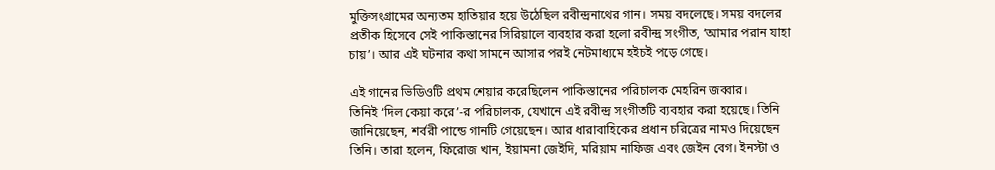মুক্তিসংগ্রামের অন্যতম হাতিয়ার হয়ে উঠেছিল রবীন্দ্রনাথের গান। সময় বদলেছে। সময় বদলের প্রতীক হিসেবে সেই পাকিস্তানের সিরিয়ালে ব্যবহার করা হলো রবীন্দ্র সংগীত, ‘আমার পরান যাহা চায়’। আর এই ঘটনার কথা সামনে আসার পরই নেটমাধ্যমে হইচই পড়ে গেছে।

এই গানের ভিডিওটি প্রথম শেয়ার করেছিলেন পাকিস্তানের পরিচালক মেহরিন জব্বার। তিনিই ‌‘দিল কেয়া করে’-র পরিচালক, যেখানে এই রবীন্দ্র সংগীতটি ব্যবহার করা হয়েছে। তিনি জানিয়েছেন, শর্বরী পান্ডে গানটি গেয়েছেন। আর ধারাবাহিকের প্রধান চরিত্রের নামও দিয়েছেন তিনি। তারা হলেন, ফিরোজ খান, ইয়ামনা জেইদি, মরিয়াম নাফিজ এবং জেইন বেগ। ইনস্টা ও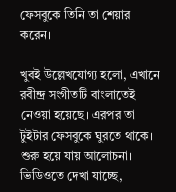ফেসবুকে তিনি তা শেয়ার করেন।

খুবই উল্লেখযোগ্য হলো, এখানে রবীন্দ্র সংগীতটি বাংলাতেই নেওয়া হয়েছে। এরপর তা টুইটার ফেসবুকে ঘুরতে থাকে। শুরু হয়ে যায় আলোচনা। ভিডিওতে দেখা যাচ্ছে,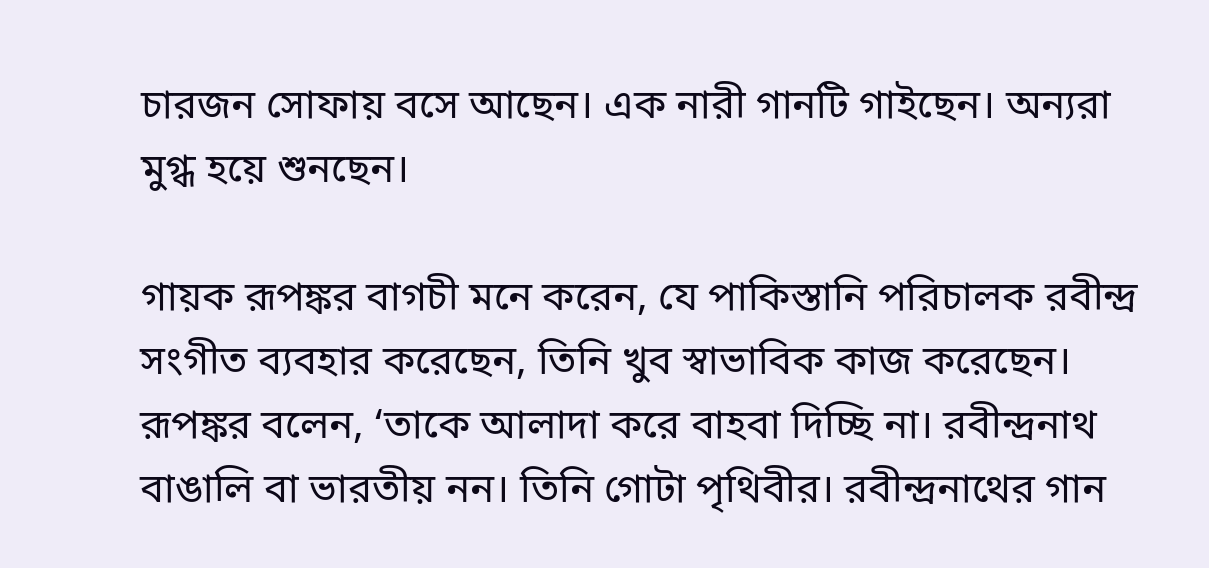চারজন সোফায় বসে আছেন। এক নারী গানটি গাইছেন। অন্যরা মুগ্ধ হয়ে শুনছেন।

গায়ক রূপঙ্কর বাগচী মনে করেন, যে পাকিস্তানি পরিচালক রবীন্দ্র সংগীত ব্যবহার করেছেন, তিনি খুব স্বাভাবিক কাজ করেছেন। রূপঙ্কর বলেন, ‘তাকে আলাদা করে বাহবা দিচ্ছি না। রবীন্দ্রনাথ বাঙালি বা ভারতীয় নন। তিনি গোটা পৃথিবীর। রবীন্দ্রনাথের গান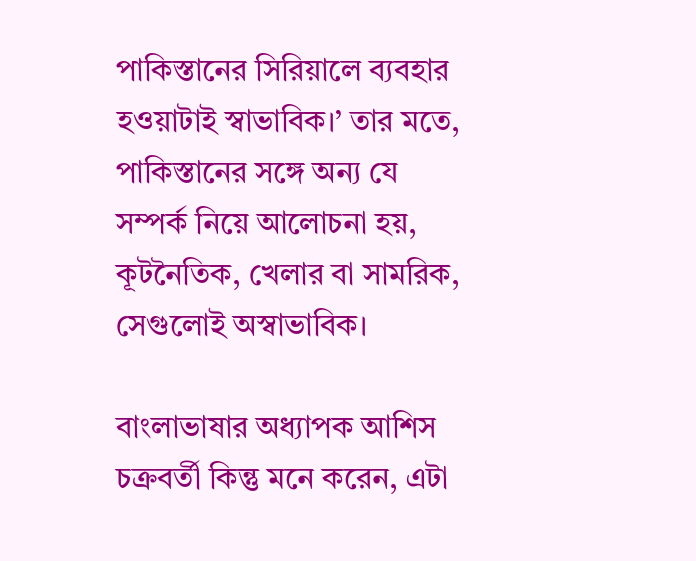পাকিস্তানের সিরিয়ালে ব্যবহার হওয়াটাই স্বাভাবিক।’ তার মতে, পাকিস্তানের সঙ্গে অন্য যে সম্পর্ক নিয়ে আলোচনা হয়, কূটনৈতিক, খেলার বা সামরিক, সেগুলোই অস্বাভাবিক।

বাংলাভাষার অধ্যাপক আশিস চক্রবর্তী কিন্তু মনে করেন, এটা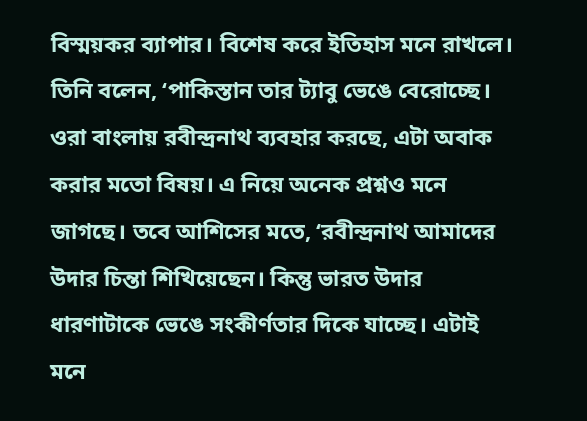বিস্ময়কর ব্যাপার। বিশেষ করে ইতিহাস মনে রাখলে। তিনি বলেন, ‘পাকিস্তান তার ট্যাবু ভেঙে বেরোচ্ছে। ওরা বাংলায় রবীন্দ্রনাথ ব্যবহার করছে, এটা অবাক করার মতো বিষয়। এ নিয়ে অনেক প্রশ্নও মনে জাগছে। তবে আশিসের মতে, ‘রবীন্দ্রনাথ আমাদের উদার চিন্তা শিখিয়েছেন। কিন্তু ভারত উদার ধারণাটাকে ভেঙে সংকীর্ণতার দিকে যাচ্ছে। এটাই মনে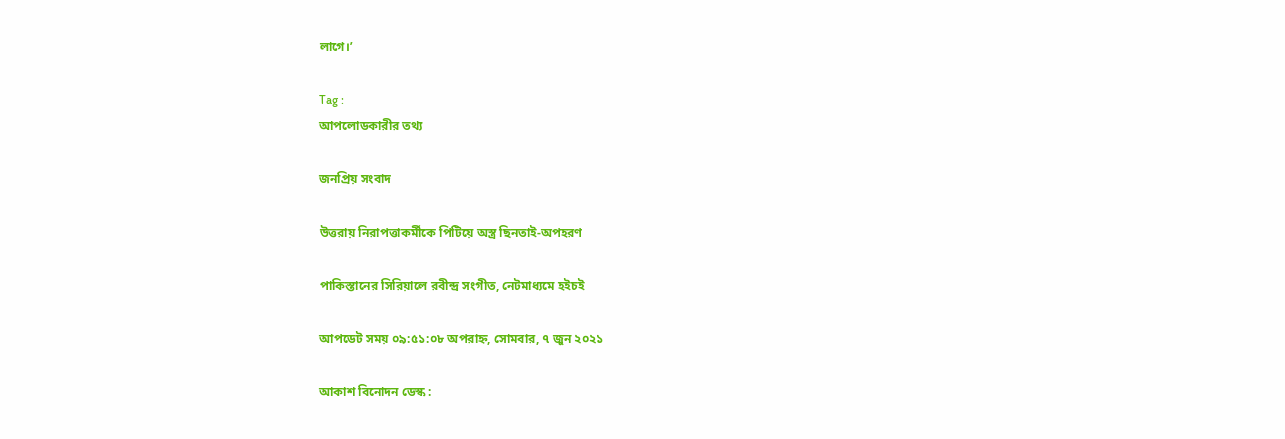লাগে।’

Tag :
আপলোডকারীর তথ্য

জনপ্রিয় সংবাদ

উত্তরায় নিরাপত্তাকর্মীকে পিটিয়ে অস্ত্র ছিনতাই-অপহরণ

পাকিস্তানের সিরিয়ালে রবীন্দ্র সংগীত, নেটমাধ্যমে হইচই

আপডেট সময় ০৯:৫১:০৮ অপরাহ্ন, সোমবার, ৭ জুন ২০২১

আকাশ বিনোদন ডেস্ক :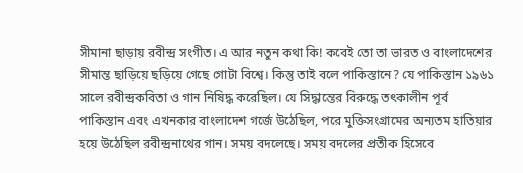সীমানা ছাড়ায় রবীন্দ্র সংগীত। এ আর নতুন কথা কি! কবেই তো তা ভারত ও বাংলাদেশের সীমান্ত ছাড়িয়ে ছড়িয়ে গেছে গোটা বিশ্বে। কিন্তু তাই বলে পাকিস্তানে? যে পাকিস্তান ১৯৬১ সালে রবীন্দ্রকবিতা ও গান নিষিদ্ধ করেছিল। যে সিদ্ধান্তের বিরুদ্ধে তৎকালীন পূর্ব পাকিস্তান এবং এখনকার বাংলাদেশ গর্জে উঠেছিল, পরে মুক্তিসংগ্রামের অন্যতম হাতিয়ার হয়ে উঠেছিল রবীন্দ্রনাথের গান। সময় বদলেছে। সময় বদলের প্রতীক হিসেবে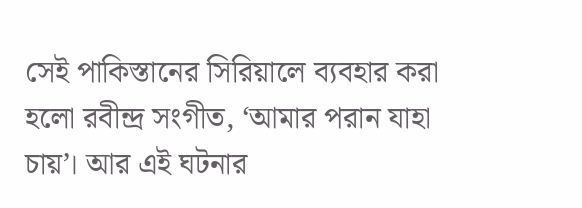সেই পাকিস্তানের সিরিয়ালে ব্যবহার করা হলো রবীন্দ্র সংগীত, ‘আমার পরান যাহা চায়’। আর এই ঘটনার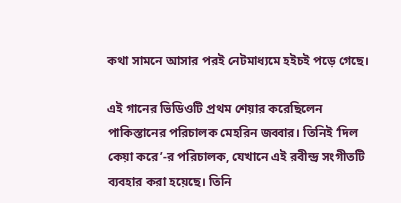কথা সামনে আসার পরই নেটমাধ্যমে হইচই পড়ে গেছে।

এই গানের ভিডিওটি প্রথম শেয়ার করেছিলেন পাকিস্তানের পরিচালক মেহরিন জব্বার। তিনিই ‌‘দিল কেয়া করে’-র পরিচালক, যেখানে এই রবীন্দ্র সংগীতটি ব্যবহার করা হয়েছে। তিনি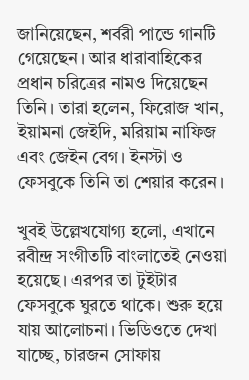জানিয়েছেন, শর্বরী পান্ডে গানটি গেয়েছেন। আর ধারাবাহিকের প্রধান চরিত্রের নামও দিয়েছেন তিনি। তারা হলেন, ফিরোজ খান, ইয়ামনা জেইদি, মরিয়াম নাফিজ এবং জেইন বেগ। ইনস্টা ও ফেসবুকে তিনি তা শেয়ার করেন।

খুবই উল্লেখযোগ্য হলো, এখানে রবীন্দ্র সংগীতটি বাংলাতেই নেওয়া হয়েছে। এরপর তা টুইটার ফেসবুকে ঘুরতে থাকে। শুরু হয়ে যায় আলোচনা। ভিডিওতে দেখা যাচ্ছে, চারজন সোফায়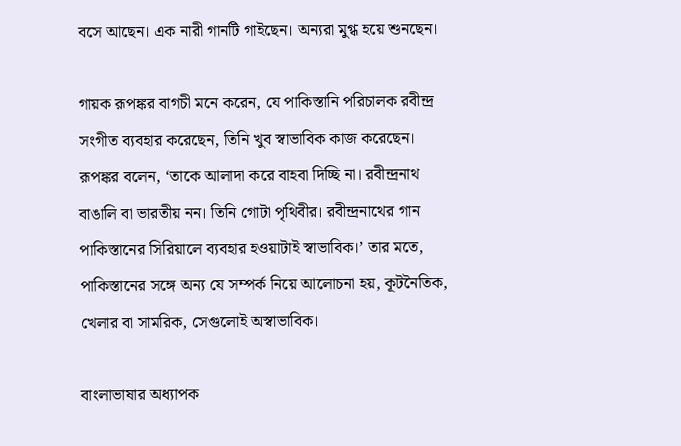বসে আছেন। এক নারী গানটি গাইছেন। অন্যরা মুগ্ধ হয়ে শুনছেন।

গায়ক রূপঙ্কর বাগচী মনে করেন, যে পাকিস্তানি পরিচালক রবীন্দ্র সংগীত ব্যবহার করেছেন, তিনি খুব স্বাভাবিক কাজ করেছেন। রূপঙ্কর বলেন, ‘তাকে আলাদা করে বাহবা দিচ্ছি না। রবীন্দ্রনাথ বাঙালি বা ভারতীয় নন। তিনি গোটা পৃথিবীর। রবীন্দ্রনাথের গান পাকিস্তানের সিরিয়ালে ব্যবহার হওয়াটাই স্বাভাবিক।’ তার মতে, পাকিস্তানের সঙ্গে অন্য যে সম্পর্ক নিয়ে আলোচনা হয়, কূটনৈতিক, খেলার বা সামরিক, সেগুলোই অস্বাভাবিক।

বাংলাভাষার অধ্যাপক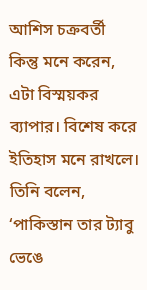আশিস চক্রবর্তী কিন্তু মনে করেন, এটা বিস্ময়কর ব্যাপার। বিশেষ করে ইতিহাস মনে রাখলে। তিনি বলেন, ‘পাকিস্তান তার ট্যাবু ভেঙে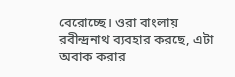বেরোচ্ছে। ওরা বাংলায় রবীন্দ্রনাথ ব্যবহার করছে, এটা অবাক করার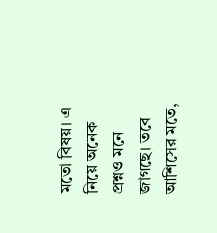মতো বিষয়। এ নিয়ে অনেক প্রশ্নও মনে জাগছে। তবে আশিসের মতে,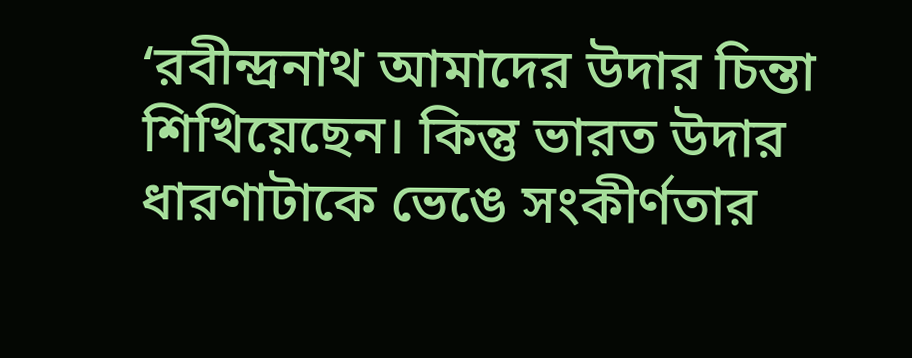‘রবীন্দ্রনাথ আমাদের উদার চিন্তা শিখিয়েছেন। কিন্তু ভারত উদার ধারণাটাকে ভেঙে সংকীর্ণতার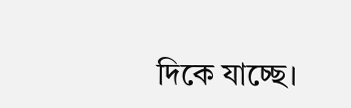দিকে যাচ্ছে।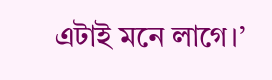এটাই মনে লাগে।’